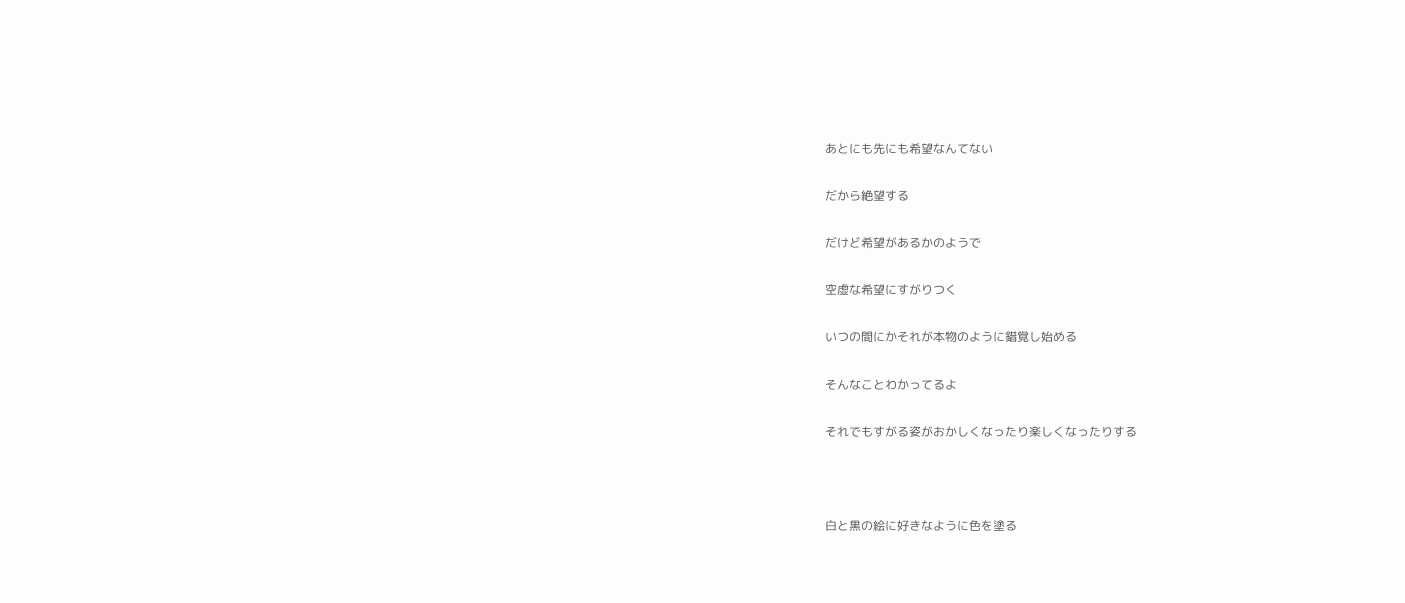あとにも先にも希望なんてない

だから絶望する

だけど希望があるかのようで

空虚な希望にすがりつく

いつの間にかそれが本物のように錯覚し始める

そんなことわかってるよ

それでもすがる姿がおかしくなったり楽しくなったりする



白と黒の絵に好きなように色を塗る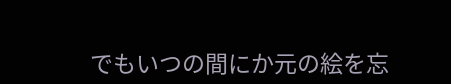でもいつの間にか元の絵を忘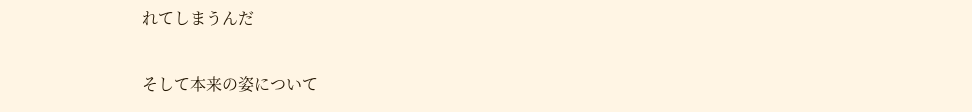れてしまうんだ

そして本来の姿について